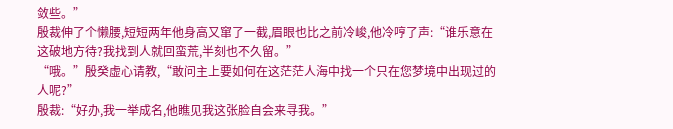敛些。”
殷裁伸了个懒腰,短短两年他身高又窜了一截,眉眼也比之前冷峻,他冷哼了声:“谁乐意在这破地方待?我找到人就回蛮荒,半刻也不久留。”
“哦。”殷癸虚心请教,“敢问主上要如何在这茫茫人海中找一个只在您梦境中出现过的人呢?”
殷裁:“好办,我一举成名,他瞧见我这张脸自会来寻我。”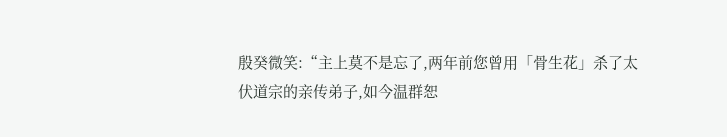殷癸微笑:“主上莫不是忘了,两年前您曾用「骨生花」杀了太伏道宗的亲传弟子,如今温群恕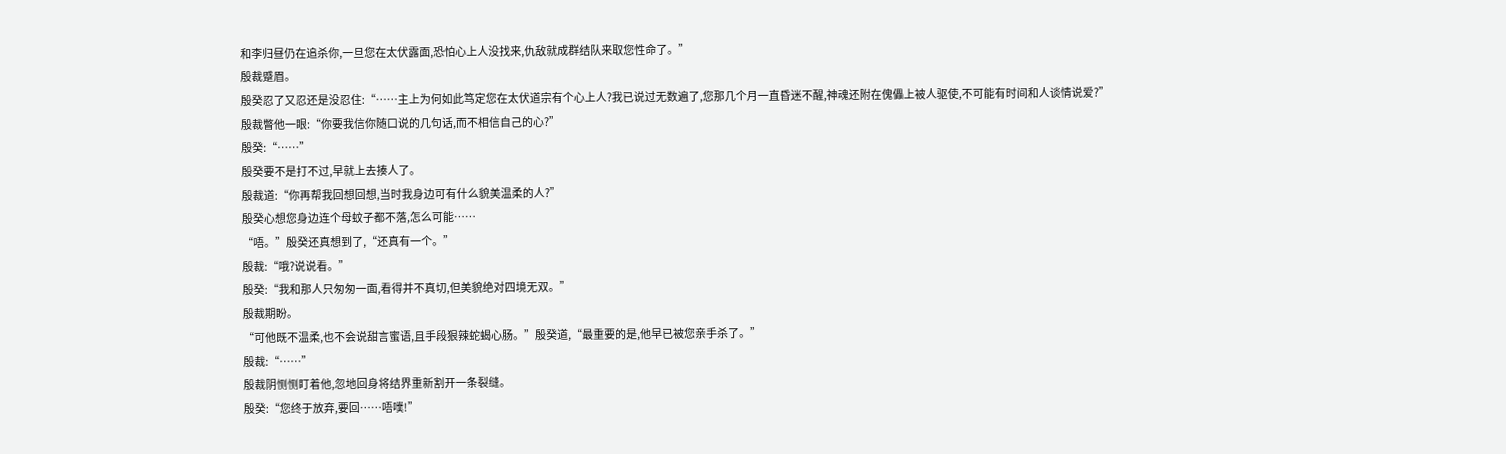和李归昼仍在追杀你,一旦您在太伏露面,恐怕心上人没找来,仇敌就成群结队来取您性命了。”
殷裁蹙眉。
殷癸忍了又忍还是没忍住:“……主上为何如此笃定您在太伏道宗有个心上人?我已说过无数遍了,您那几个月一直昏迷不醒,神魂还附在傀儡上被人驱使,不可能有时间和人谈情说爱?”
殷裁瞥他一眼:“你要我信你随口说的几句话,而不相信自己的心?”
殷癸:“……”
殷癸要不是打不过,早就上去揍人了。
殷裁道:“你再帮我回想回想,当时我身边可有什么貌美温柔的人?”
殷癸心想您身边连个母蚊子都不落,怎么可能……
“唔。”殷癸还真想到了,“还真有一个。”
殷裁:“哦?说说看。”
殷癸:“我和那人只匆匆一面,看得并不真切,但美貌绝对四境无双。”
殷裁期盼。
“可他既不温柔,也不会说甜言蜜语,且手段狠辣蛇蝎心肠。”殷癸道,“最重要的是,他早已被您亲手杀了。”
殷裁:“……”
殷裁阴恻恻盯着他,忽地回身将结界重新割开一条裂缝。
殷癸:“您终于放弃,要回……唔噗!”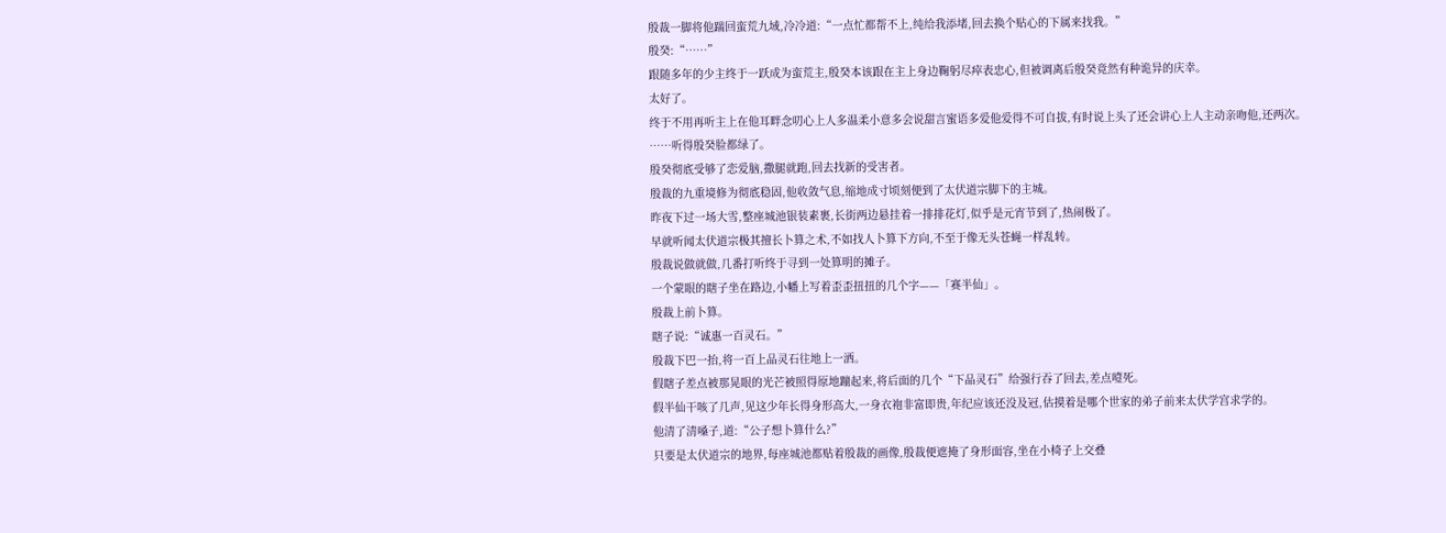殷裁一脚将他踹回蛮荒九域,冷冷道:“一点忙都帮不上,纯给我添堵,回去换个贴心的下属来找我。”
殷癸:“……”
跟随多年的少主终于一跃成为蛮荒主,殷癸本该跟在主上身边鞠躬尽瘁表忠心,但被调离后殷癸竟然有种诡异的庆幸。
太好了。
终于不用再听主上在他耳畔念叨心上人多温柔小意多会说甜言蜜语多爱他爱得不可自拔,有时说上头了还会讲心上人主动亲吻他,还两次。
……听得殷癸脸都绿了。
殷癸彻底受够了恋爱脑,撒腿就跑,回去找新的受害者。
殷裁的九重境修为彻底稳固,他收敛气息,缩地成寸顷刻便到了太伏道宗脚下的主城。
昨夜下过一场大雪,整座城池银装素裹,长街两边悬挂着一排排花灯,似乎是元宵节到了,热闹极了。
早就听闻太伏道宗极其擅长卜算之术,不如找人卜算下方向,不至于像无头苍蝇一样乱转。
殷裁说做就做,几番打听终于寻到一处算明的摊子。
一个蒙眼的瞎子坐在路边,小幡上写着歪歪扭扭的几个字——「赛半仙」。
殷裁上前卜算。
瞎子说:“诚惠一百灵石。”
殷裁下巴一抬,将一百上品灵石往地上一洒。
假瞎子差点被那晃眼的光芒被照得原地蹦起来,将后面的几个“下品灵石”给强行吞了回去,差点噎死。
假半仙干咳了几声,见这少年长得身形高大,一身衣袍非富即贵,年纪应该还没及冠,估摸着是哪个世家的弟子前来太伏学宫求学的。
他清了清嗓子,道:“公子想卜算什么?”
只要是太伏道宗的地界,每座城池都贴着殷裁的画像,殷裁便遮掩了身形面容,坐在小椅子上交叠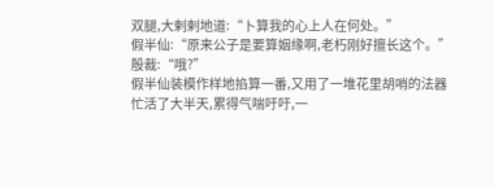双腿,大剌剌地道:“卜算我的心上人在何处。”
假半仙:“原来公子是要算姻缘啊,老朽刚好擅长这个。”
殷裁:“哦?”
假半仙装模作样地掐算一番,又用了一堆花里胡哨的法器忙活了大半天,累得气喘吁吁,一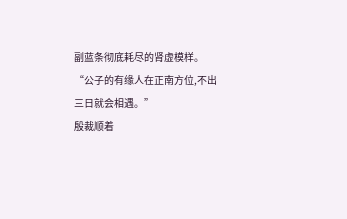副蓝条彻底耗尽的肾虚模样。
“公子的有缘人在正南方位,不出三日就会相遇。”
殷裁顺着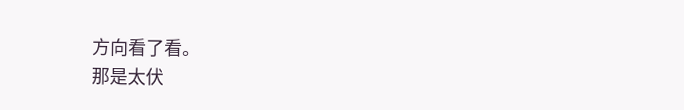方向看了看。
那是太伏